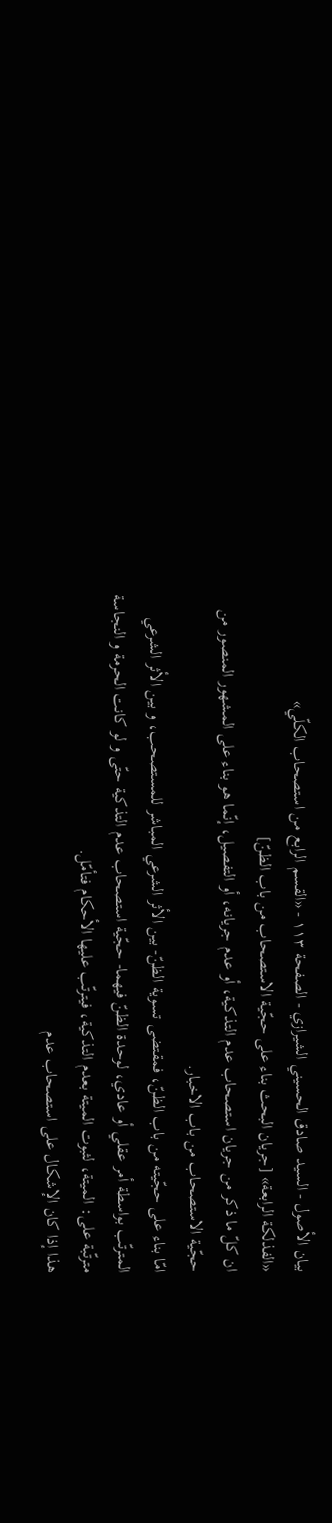بيان الأصول - السيد صادق الحسيني الشيرازي - الصفحة ١١٣ - «القسم الرابع من استصحاب الكلّي»
«الفذلكة الرابعة» [جريان البحث بناء على حجّية الاستصحاب من باب الظنّ]
ان كلّ ما ذكر من جريان استصحاب عدم التذكية، أو عدم جريانه، أو التفصيل، إنّما هو بناء على المشهور المنصور من حجّية الاستصحاب من باب الاخبار.
امّا بناء على حجّيته من باب الظنّ، فمقتضى تسوية الظنّ- بين الأثر الشرعي المباشر للمستصحب، و بين الأثر الشرعي المترتّب بواسطة أمر عقلي أو عادي، لوحدة الظنّ فيهما- حجّية استصحاب عدم التذكية حتّى و لو كانت الحرمة و النجاسة مترتّبة على: الميتة، لثبوت الميتة بعدم التذكية، فيترتّب عليها الأحكام فتأمّل.
هذا إذا كان الإشكال على استصحاب عدم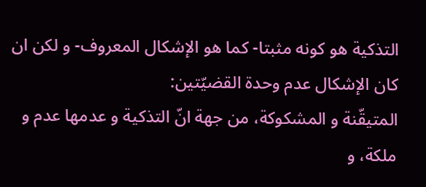التذكية هو كونه مثبتا- كما هو الإشكال المعروف- و لكن ان كان الإشكال عدم وحدة القضيّتين:
المتيقّنة و المشكوكة، من جهة انّ التذكية و عدمها عدم و ملكة، و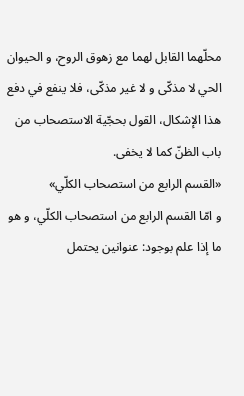محلّهما القابل لهما مع زهوق الروح، و الحيوان الحي لا مذكّى و لا غير مذكّى، فلا ينفع في دفع هذا الإشكال، القول بحجّية الاستصحاب من باب الظنّ كما لا يخفى.
«القسم الرابع من استصحاب الكلّي»
و امّا القسم الرابع من استصحاب الكلّي، و هو ما إذا علم بوجود: عنوانين يحتمل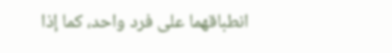انطباقهما على فرد واحد، كما إذا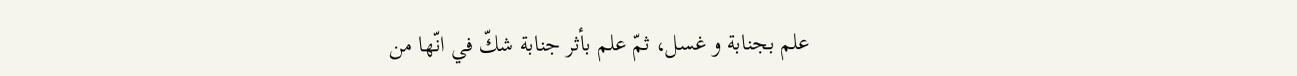علم بجنابة و غسل، ثمّ علم بأثر جنابة شكّ في انّها من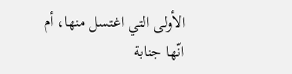الأولى التي اغتسل منها، أم انّها جنابة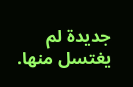جديدة لم يغتسل منها.